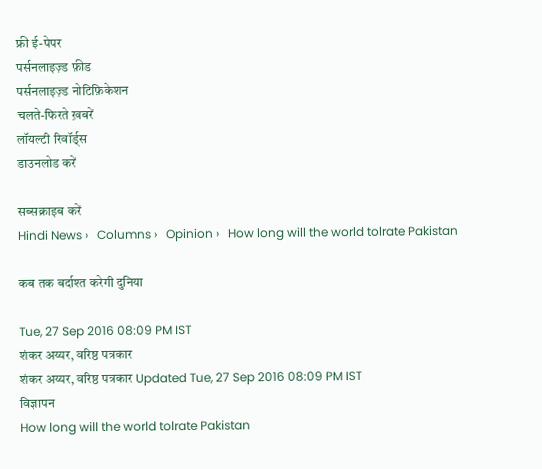फ्री ई-पेपर
पर्सनलाइज़्ड फ़ीड
पर्सनलाइज़्ड नोटिफ़िकेशन
चलते-फिरते ख़बरें
लॉयल्टी रिवॉर्ड्स
डाउनलोड करें

सब्सक्राइब करें
Hindi News ›   Columns ›   Opinion ›   How long will the world tolrate Pakistan

कब तक बर्दाश्त करेगी दुनिया

Tue, 27 Sep 2016 08:09 PM IST
शंकर अय्यर, वरिष्ठ पत्रकार
शंकर अय्यर, वरिष्ठ पत्रकार Updated Tue, 27 Sep 2016 08:09 PM IST
विज्ञापन
How long will the world tolrate Pakistan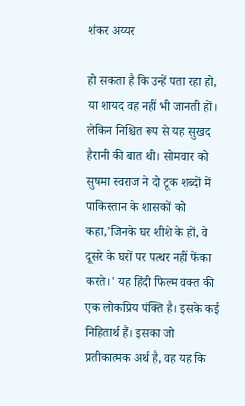शंकर अय्यर

हो सकता है कि उन्हें पता रहा हो, या शायद वह नहीं भी जानती हों। लेकिन निश्चित रूप से यह सुखद हैरानी की बात थी। सोमवार को सुषमा स्वराज ने दो टूक शब्दों में पाकिस्तान के शासकों को कहा,'जिनके घर शीशे के हों, वे दूसरे के घरों पर पत्थर नहीं फेंका करते।' यह हिंदी फिल्म वक्त की एक लोकप्रिय पंक्ति है। इसके कई निहितार्थ हैं। इसका जो प्रतीकात्मक अर्थ है, वह यह कि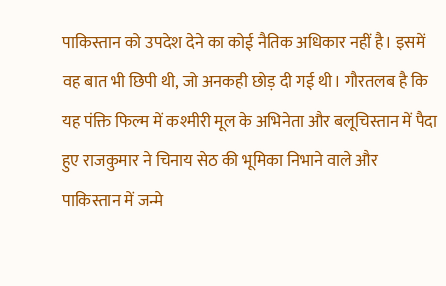पाकिस्तान को उपदेश देने का कोई नैतिक अधिकार नहीं है। इसमें वह बात भी छिपी थी, जो अनकही छोड़ दी गई थी। गौरतलब है कि यह पंक्ति फिल्म में कश्मीरी मूल के अभिनेता और बलूचिस्तान में पैदा हुए राजकुमार ने चिनाय सेठ की भूमिका निभाने वाले और पाकिस्तान में जन्मे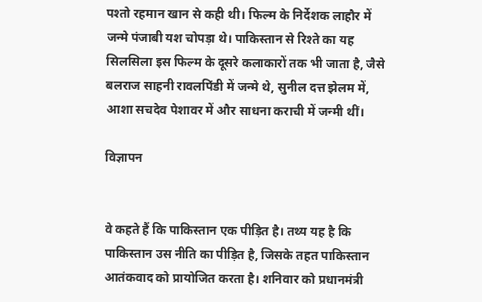पश्तो रहमान खान से कही थी। फिल्म के निर्देशक लाहौर में जन्मे पंजाबी यश चोपड़ा थे। पाकिस्तान से रिश्ते का यह सिलसिला इस फिल्म के दूसरे कलाकारों तक भी जाता है, जैसे बलराज साहनी रावलपिंडी में जन्मे थे, सुनील दत्त झेलम में, आशा सचदेव पेशावर में और साधना कराची में जन्मी थीं।

विज्ञापन


वे कहते हैं कि पाकिस्तान एक पीड़ित है। तथ्य यह है कि पाकिस्तान उस नीति का पीड़ित है, जिसके तहत पाकिस्तान आतंकवाद को प्रायोजित करता है। शनिवार को प्रधानमंत्री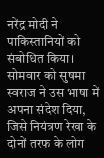नरेंद्र मोदी ने पाकिस्तानियों को संबोधित किया। सोमवार को सुषमा स्वराज ने उस भाषा में अपना संदेश दिया, जिसे नियंत्रण रेखा के दोनों तरफ के लोग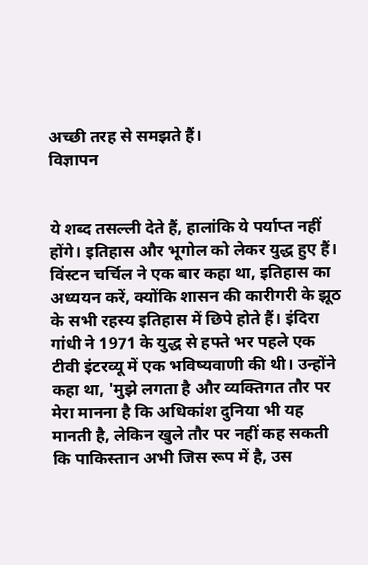अच्छी तरह से समझते हैं।
विज्ञापन


ये शब्द तसल्ली देते हैं, हालांकि ये पर्याप्त नहीं होंगे। इतिहास और भूगोल को लेकर युद्ध हुए हैं। विंस्टन चर्चिल ने एक बार कहा था, इतिहास का अध्ययन करें, क्योंकि शासन की कारीगरी के झूठ के सभी रहस्य इतिहास में छिपे होते हैं। इंदिरा गांधी ने 1971 के युद्ध से हफ्ते भर पहले एक टीवी इंटरव्यू में एक भविष्यवाणी की थी। उन्होंने कहा था, 'मुझे लगता है और व्यक्तिगत तौर पर मेरा मानना है कि अधिकांश दुनिया भी यह मानती है, लेकिन खुले तौर पर नहीं कह सकती कि पाकिस्तान अभी जिस रूप में है, उस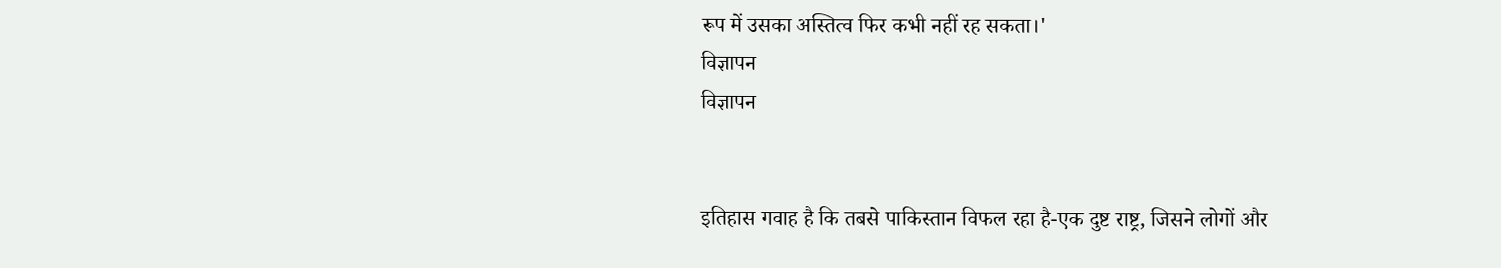रूप में उसका अस्तित्व फिर कभी नहीं रह सकता।'
विज्ञापन
विज्ञापन


इतिहास गवाह है कि तबसे पाकिस्तान विफल रहा है-एक दुष्ट राष्ट्र, जिसने लोगों और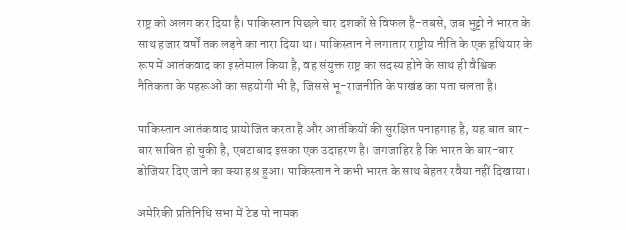राष्ट्र को अलग कर दिया है। पाकिस्तान पिछले चार दशकों से विफल है-तबसे, जब भुट्टो ने भारत के साथ हजार वर्षों तक लड़ने का नारा दिया था। पाकिस्तान ने लगातार राष्ट्रीय नीति के एक हथियार के रूप में आतंकवाद का इस्तेमाल किया है, वह संयुक्त राष्ट्र का सदस्य होने के साथ ही वैश्विक नैतिकता के पहरूओं का सहयोगी भी है, जिससे भू-राजनीति के पाखंड का पता चलता है।

पाकिस्तान आतंकवाद प्रायोजित करता है और आतंकियों की सुरक्षित पनाहगाह है, यह बात बार-बार साबित हो चुकी है, एबटाबाद इसका एक उदाहरण है। जगजाहिर है कि भारत के बार-बार डोजियर दिए जाने का क्या हश्र हुआ। पाकिस्तान ने कभी भारत के साथ बेहतर रवैया नहीं दिखाया।

अमेरिकी प्रतिनिधि सभा में टेड पो नामक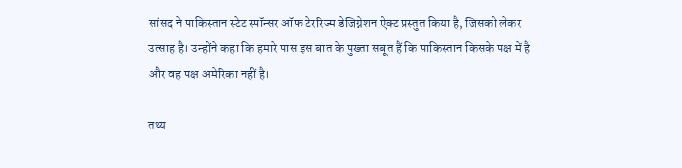सांसद ने पाकिस्तान स्टेट स्पॉन्सर ऑफ टेररिज्म डेजिग्नेशन ऐक्ट प्रस्तुत किया है, जिसको लेकर उत्साह है। उन्होंने कहा कि हमारे पास इस बात के पुख्ता सबूत हैं कि पाकिस्तान किसके पक्ष में है और वह पक्ष अमेरिका नहीं है।

तथ्य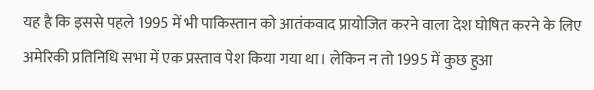यह है कि इससे पहले 1995 में भी पाकिस्तान को आतंकवाद प्रायोजित करने वाला देश घोषित करने के लिए अमेरिकी प्रतिनिधि सभा में एक प्रस्ताव पेश किया गया था। लेकिन न तो 1995 में कुछ हुआ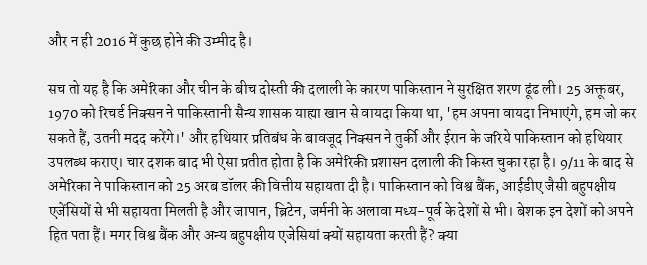और न ही 2016 में कुछ होने की उम्मीद है।

सच तो यह है कि अमेरिका और चीन के बीच दोस्ती की दलाली के कारण पाकिस्तान ने सुरक्षित शरण ढूंढ ली। 25 अक्तूबर, 1970 को रिचर्ड निक्सन ने पाकिस्तानी सैन्य शासक याह्या खान से वायदा किया था, 'हम अपना वायदा निभाएंगे, हम जो कर सकते हैं, उतनी मदद करेंगे।' और हथियार प्रतिबंध के बावजूद निक्सन ने तुर्की और ईरान के जरिये पाकिस्तान को हथियार उपलब्ध कराए। चार दशक बाद भी ऐसा प्रतीत होता है कि अमेरिकी प्रशासन दलाली की किस्त चुका रहा है। 9/11 के बाद से अमेरिका ने पाकिस्तान को 25 अरब डॉलर की वित्तीय सहायता दी है। पाकिस्तान को विश्व बैंक, आईडीए जैसी बहुपक्षीय एजेंसियों से भी सहायता मिलती है और जापान, ब्रिटेन, जर्मनी के अलावा मध्य-पूर्व के देशों से भी। बेशक इन देशों को अपने हित पता हैं। मगर विश्व बैंक और अन्य बहुपक्षीय एजेसियां क्यों सहायता करती हैं? क्या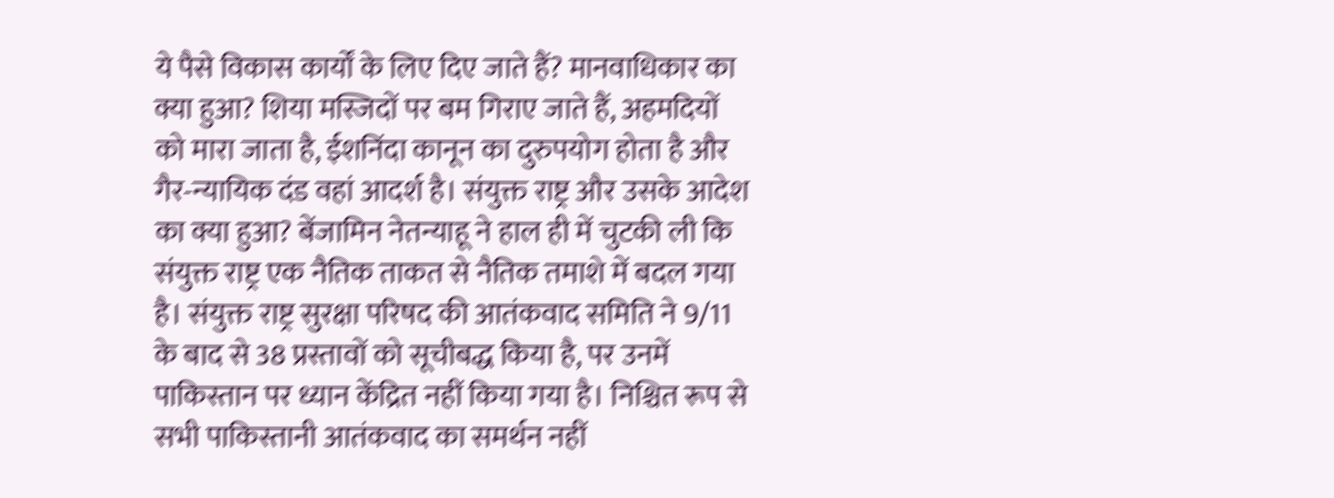ये पैसे विकास कार्यों के लिए दिए जाते हैं? मानवाधिकार का क्या हुआ? शिया मस्जिदों पर बम गिराए जाते हैं, अहमदियों को मारा जाता है, ईशनिंदा कानून का दुरुपयोग होता है और गैर-न्यायिक दंड वहां आदर्श है। संयुक्त राष्ट्र और उसके आदेश का क्या हुआ? बेंजामिन नेतन्याहू ने हाल ही में चुटकी ली कि संयुक्त राष्ट्र एक नैतिक ताकत से नैतिक तमाशे में बदल गया है। संयुक्त राष्ट्र सुरक्षा परिषद की आतंकवाद समिति ने 9/11 के बाद से 38 प्रस्तावों को सूचीबद्ध किया है, पर उनमें पाकिस्तान पर ध्यान केंद्रित नहीं किया गया है। निश्चित रूप से सभी पाकिस्तानी आतंकवाद का समर्थन नहीं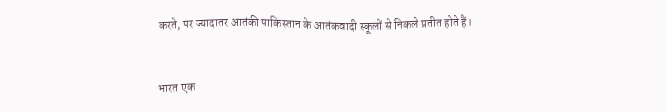करते, पर ज्यादातर आतंकी पाकिस्तान के आतंकवादी स्कूलों से निकले प्रतीत होते हैं।


भारत एक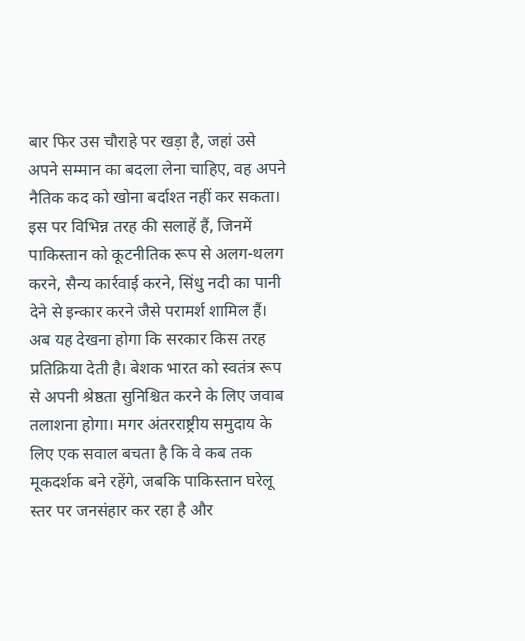बार फिर उस चौराहे पर खड़ा है, जहां उसे अपने सम्मान का बदला लेना चाहिए, वह अपने नैतिक कद को खोना बर्दाश्त नहीं कर सकता। इस पर विभिन्न तरह की सलाहें हैं, जिनमें पाकिस्तान को कूटनीतिक रूप से अलग-थलग करने, सैन्य कार्रवाई करने, सिंधु नदी का पानी देने से इन्कार करने जैसे परामर्श शामिल हैं। अब यह देखना होगा कि सरकार किस तरह प्रतिक्रिया देती है। बेशक भारत को स्वतंत्र रूप से अपनी श्रेष्ठता सुनिश्चित करने के लिए जवाब तलाशना होगा। मगर अंतरराष्ट्रीय समुदाय के लिए एक सवाल बचता है कि वे कब तक मूकदर्शक बने रहेंगे, जबकि पाकिस्तान घरेलू स्तर पर जनसंहार कर रहा है और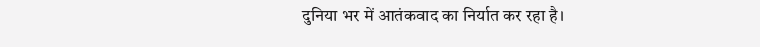दुनिया भर में आतंकवाद का निर्यात कर रहा है।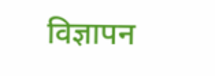विज्ञापन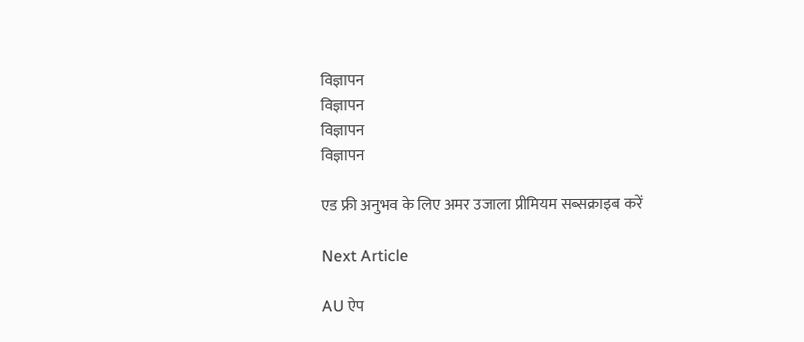विज्ञापन
विज्ञापन
विज्ञापन
विज्ञापन

एड फ्री अनुभव के लिए अमर उजाला प्रीमियम सब्सक्राइब करें

Next Article

AU ऐप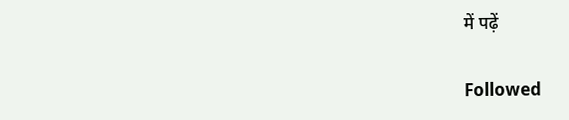में पढ़ें

Followed